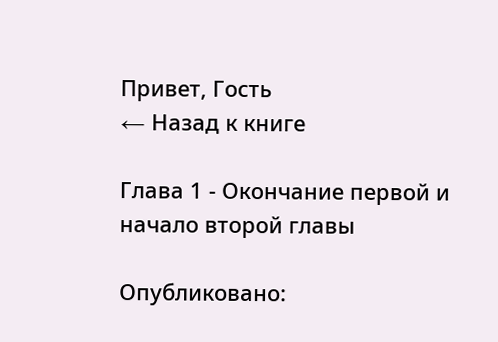Привет, Гость
← Назад к книге

Глава 1 - Окончание первой и начало второй главы

Опубликовано: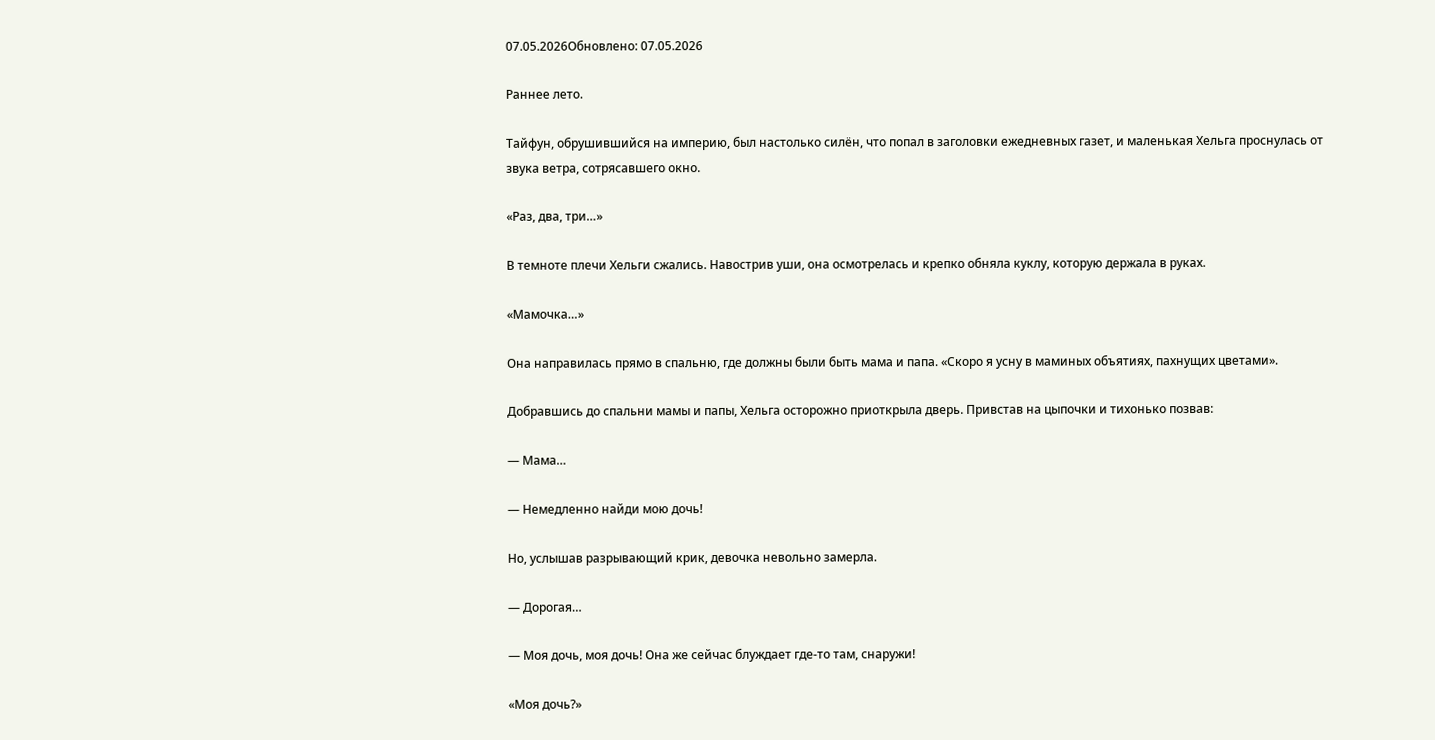07.05.2026Обновлено: 07.05.2026

Раннее лето.

Тайфун, обрушившийся на империю, был настолько силён, что попал в заголовки ежедневных газет, и маленькая Хельга проснулась от звука ветра, сотрясавшего окно.

«Раз, два, три…»

В темноте плечи Хельги сжались. Навострив уши, она осмотрелась и крепко обняла куклу, которую держала в руках.

«Мамочка…»

Она направилась прямо в спальню, где должны были быть мама и папа. «Скоро я усну в маминых объятиях, пахнущих цветами».

Добравшись до спальни мамы и папы, Хельга осторожно приоткрыла дверь. Привстав на цыпочки и тихонько позвав:

— Мама…

— Немедленно найди мою дочь!

Но, услышав разрывающий крик, девочка невольно замерла.

— Дорогая…

— Моя дочь, моя дочь! Она же сейчас блуждает где-то там, снаружи!

«Моя дочь?»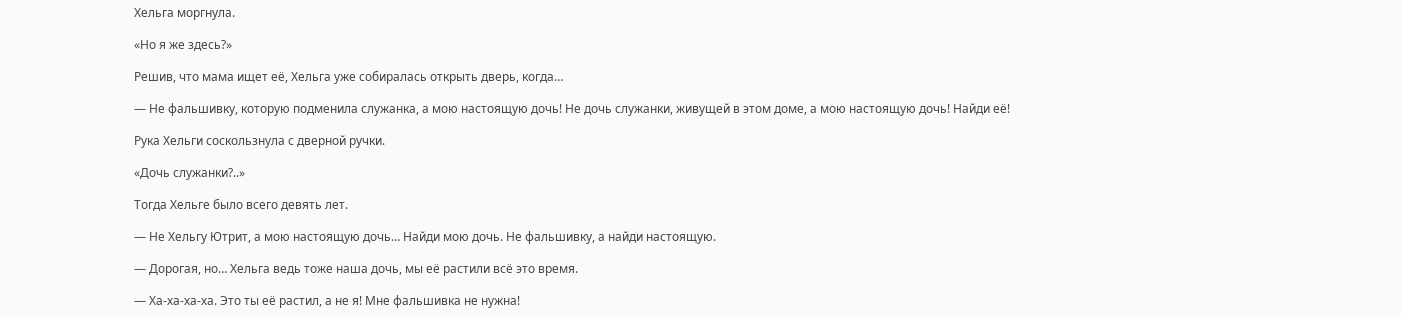Хельга моргнула.

«Но я же здесь?»

Решив, что мама ищет её, Хельга уже собиралась открыть дверь, когда…

— Не фальшивку, которую подменила служанка, а мою настоящую дочь! Не дочь служанки, живущей в этом доме, а мою настоящую дочь! Найди её!

Рука Хельги соскользнула с дверной ручки.

«Дочь служанки?..»

Тогда Хельге было всего девять лет.

— Не Хельгу Ютрит, а мою настоящую дочь… Найди мою дочь. Не фальшивку, а найди настоящую.

— Дорогая, но… Хельга ведь тоже наша дочь, мы её растили всё это время.

— Ха-ха-ха-ха. Это ты её растил, а не я! Мне фальшивка не нужна!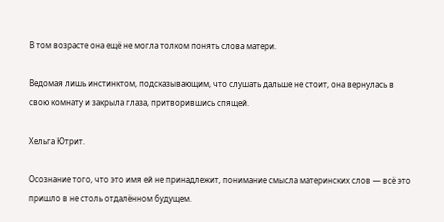В том возрасте она ещё не могла толком понять слова матери.

Ведомая лишь инстинктом, подсказывающим, что слушать дальше не стоит, она вернулась в свою комнату и закрыла глаза, притворившись спящей.

Хельга Ютрит.

Осознание того, что это имя ей не принадлежит, понимание смысла материнских слов — всё это пришло в не столь отдалённом будущем.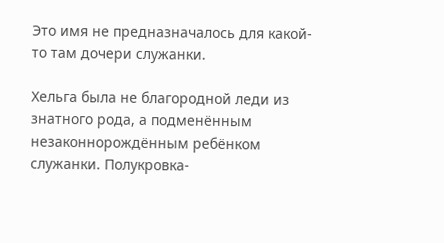Это имя не предназначалось для какой-то там дочери служанки.

Хельга была не благородной леди из знатного рода, а подменённым незаконнорождённым ребёнком служанки. Полукровка-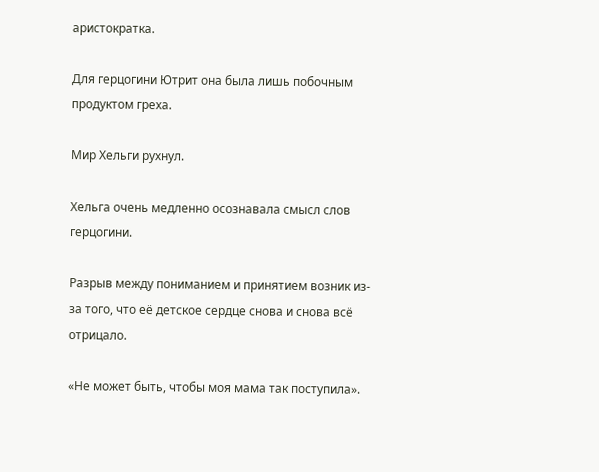аристократка.

Для герцогини Ютрит она была лишь побочным продуктом греха.

Мир Хельги рухнул.

Хельга очень медленно осознавала смысл слов герцогини.

Разрыв между пониманием и принятием возник из-за того, что её детское сердце снова и снова всё отрицало.

«Не может быть, чтобы моя мама так поступила».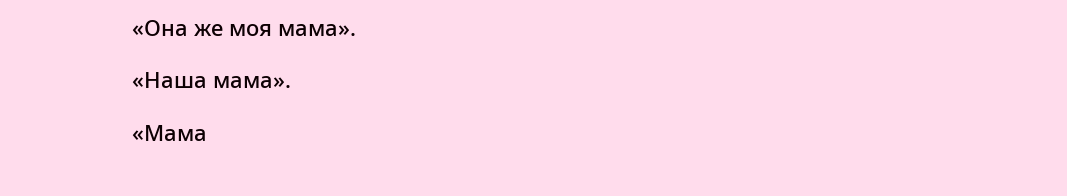«Она же моя мама».

«Наша мама».

«Мама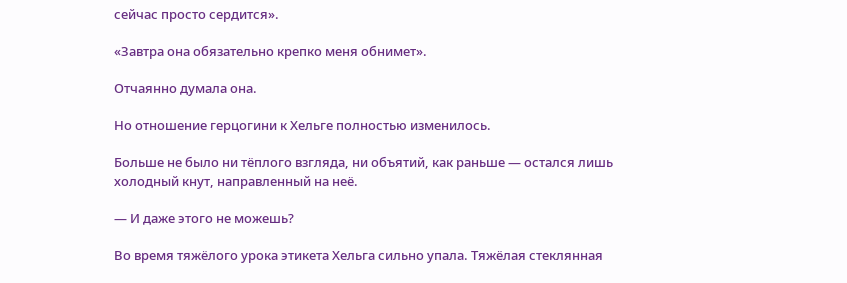сейчас просто сердится».

«Завтра она обязательно крепко меня обнимет».

Отчаянно думала она.

Но отношение герцогини к Хельге полностью изменилось.

Больше не было ни тёплого взгляда, ни объятий, как раньше — остался лишь холодный кнут, направленный на неё.

— И даже этого не можешь?

Во время тяжёлого урока этикета Хельга сильно упала. Тяжёлая стеклянная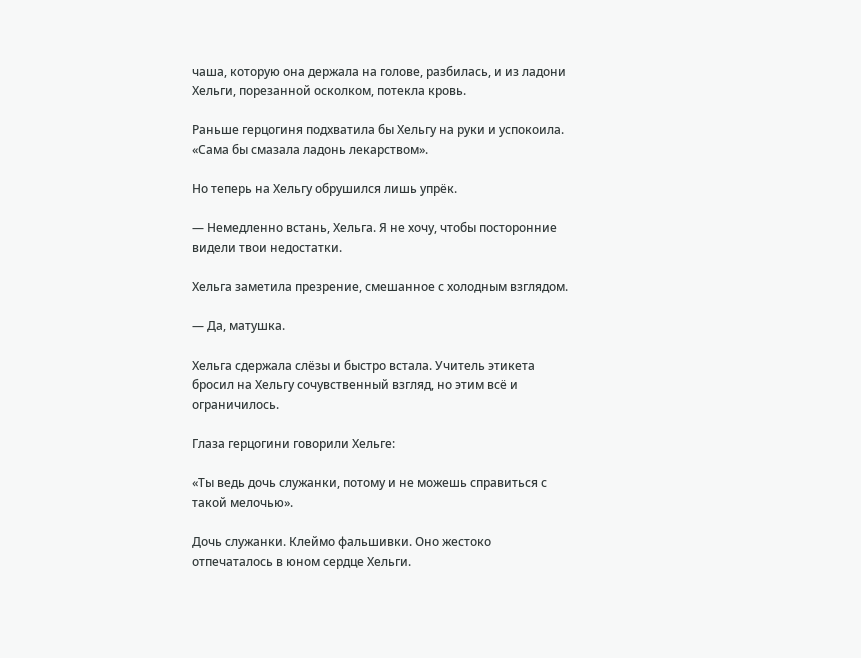чаша, которую она держала на голове, разбилась, и из ладони Хельги, порезанной осколком, потекла кровь.

Раньше герцогиня подхватила бы Хельгу на руки и успокоила. «Сама бы смазала ладонь лекарством».

Но теперь на Хельгу обрушился лишь упрёк.

— Немедленно встань, Хельга. Я не хочу, чтобы посторонние видели твои недостатки.

Хельга заметила презрение, смешанное с холодным взглядом.

— Да, матушка.

Хельга сдержала слёзы и быстро встала. Учитель этикета бросил на Хельгу сочувственный взгляд, но этим всё и ограничилось.

Глаза герцогини говорили Хельге:

«Ты ведь дочь служанки, потому и не можешь справиться с такой мелочью».

Дочь служанки. Клеймо фальшивки. Оно жестоко отпечаталось в юном сердце Хельги.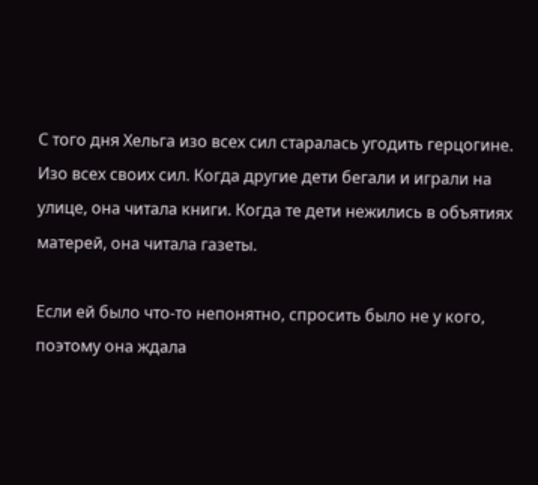С того дня Хельга изо всех сил старалась угодить герцогине. Изо всех своих сил. Когда другие дети бегали и играли на улице, она читала книги. Когда те дети нежились в объятиях матерей, она читала газеты.

Если ей было что-то непонятно, спросить было не у кого, поэтому она ждала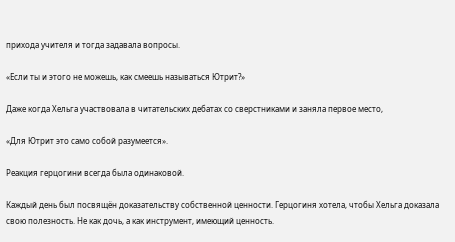прихода учителя и тогда задавала вопросы.

«Если ты и этого не можешь, как смеешь называться Ютрит?»

Даже когда Хельга участвовала в читательских дебатах со сверстниками и заняла первое место,

«Для Ютрит это само собой разумеется».

Реакция герцогини всегда была одинаковой.

Каждый день был посвящён доказательству собственной ценности. Герцогиня хотела, чтобы Хельга доказала свою полезность. Не как дочь, а как инструмент, имеющий ценность.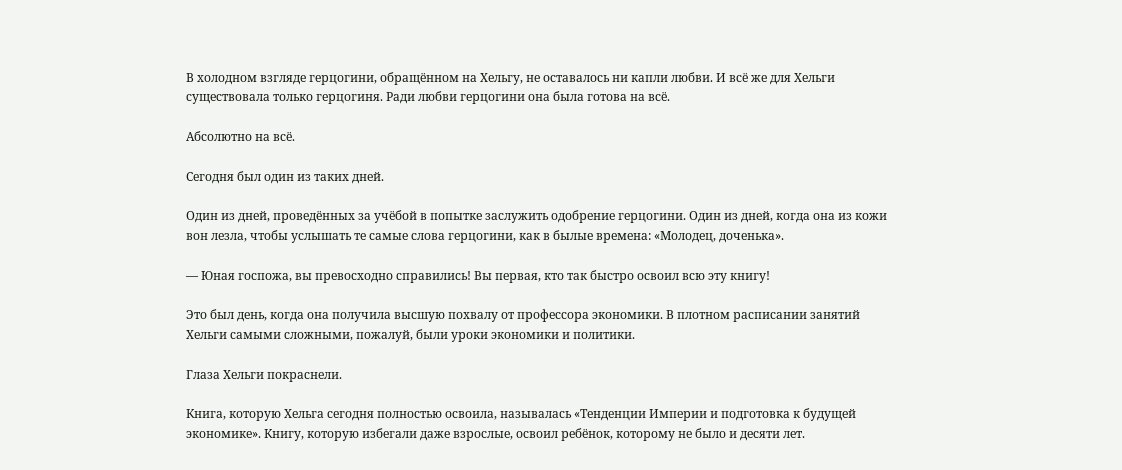В холодном взгляде герцогини, обращённом на Хельгу, не оставалось ни капли любви. И всё же для Хельги существовала только герцогиня. Ради любви герцогини она была готова на всё.

Абсолютно на всё.

Сегодня был один из таких дней.

Один из дней, проведённых за учёбой в попытке заслужить одобрение герцогини. Один из дней, когда она из кожи вон лезла, чтобы услышать те самые слова герцогини, как в былые времена: «Молодец, доченька».

— Юная госпожа, вы превосходно справились! Вы первая, кто так быстро освоил всю эту книгу!

Это был день, когда она получила высшую похвалу от профессора экономики. В плотном расписании занятий Хельги самыми сложными, пожалуй, были уроки экономики и политики.

Глаза Хельги покраснели.

Книга, которую Хельга сегодня полностью освоила, называлась «Тенденции Империи и подготовка к будущей экономике». Книгу, которую избегали даже взрослые, освоил ребёнок, которому не было и десяти лет.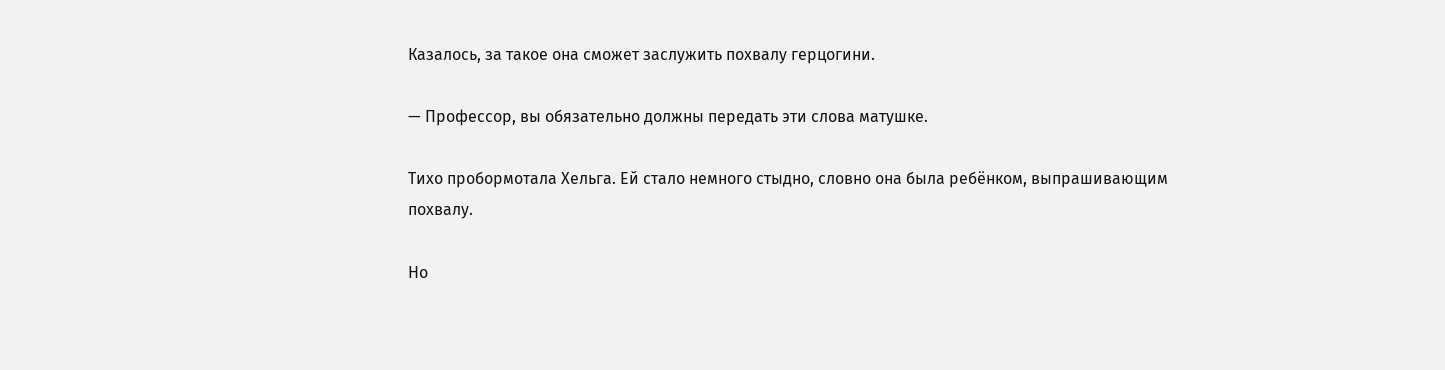Казалось, за такое она сможет заслужить похвалу герцогини.

— Профессор, вы обязательно должны передать эти слова матушке.

Тихо пробормотала Хельга. Ей стало немного стыдно, словно она была ребёнком, выпрашивающим похвалу.

Но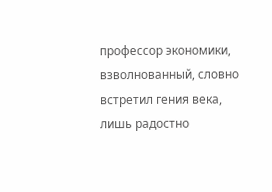профессор экономики, взволнованный, словно встретил гения века, лишь радостно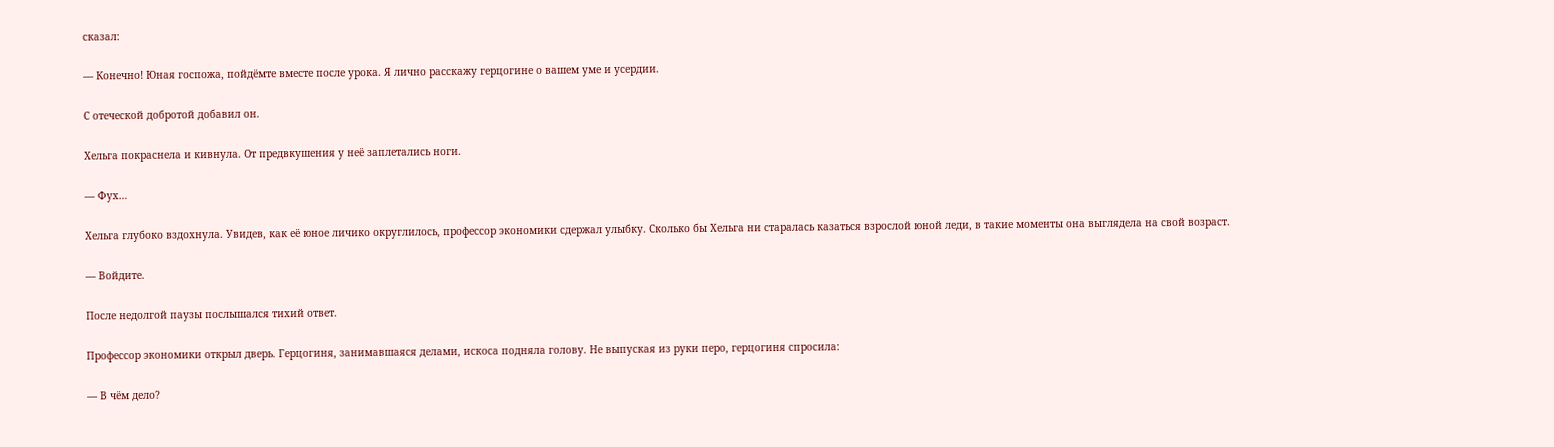сказал:

— Конечно! Юная госпожа, пойдёмте вместе после урока. Я лично расскажу герцогине о вашем уме и усердии.

С отеческой добротой добавил он.

Хельга покраснела и кивнула. От предвкушения у неё заплетались ноги.

— Фух…

Хельга глубоко вздохнула. Увидев, как её юное личико округлилось, профессор экономики сдержал улыбку. Сколько бы Хельга ни старалась казаться взрослой юной леди, в такие моменты она выглядела на свой возраст.

— Войдите.

После недолгой паузы послышался тихий ответ.

Профессор экономики открыл дверь. Герцогиня, занимавшаяся делами, искоса подняла голову. Не выпуская из руки перо, герцогиня спросила:

— В чём дело?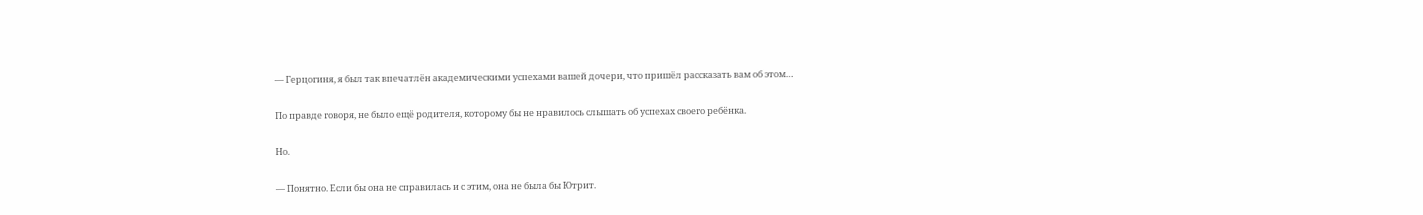— Герцогиня, я был так впечатлён академическими успехами вашей дочери, что пришёл рассказать вам об этом…

По правде говоря, не было ещё родителя, которому бы не нравилось слышать об успехах своего ребёнка.

Но.

— Понятно. Если бы она не справилась и с этим, она не была бы Ютрит.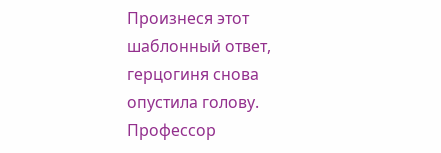Произнеся этот шаблонный ответ, герцогиня снова опустила голову. Профессор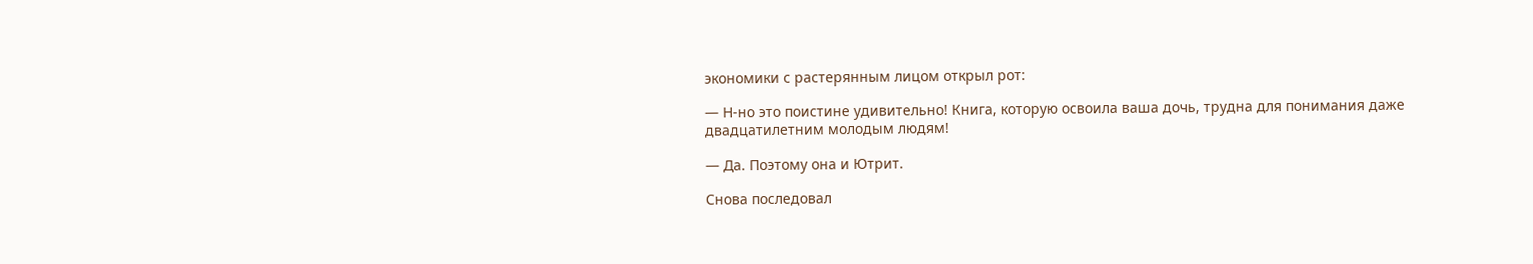экономики с растерянным лицом открыл рот:

— Н-но это поистине удивительно! Книга, которую освоила ваша дочь, трудна для понимания даже двадцатилетним молодым людям!

— Да. Поэтому она и Ютрит.

Снова последовал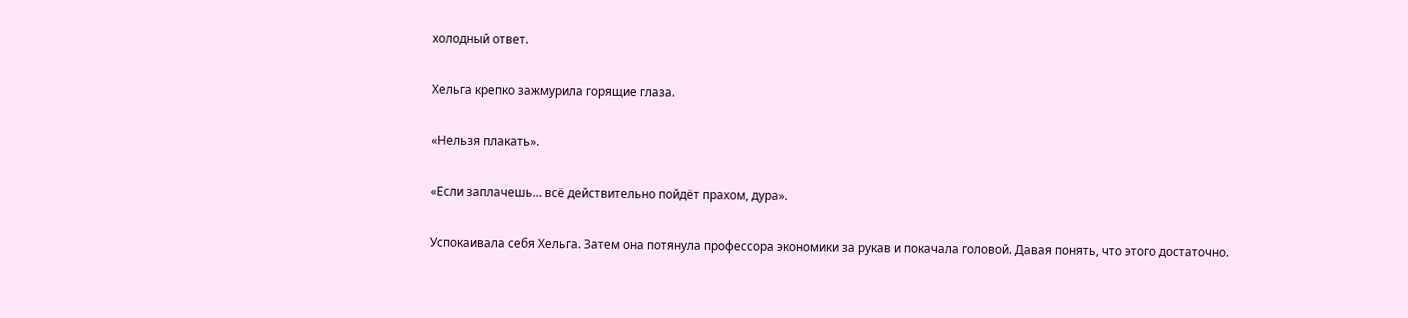холодный ответ.

Хельга крепко зажмурила горящие глаза.

«Нельзя плакать».

«Если заплачешь… всё действительно пойдёт прахом, дура».

Успокаивала себя Хельга. Затем она потянула профессора экономики за рукав и покачала головой. Давая понять, что этого достаточно.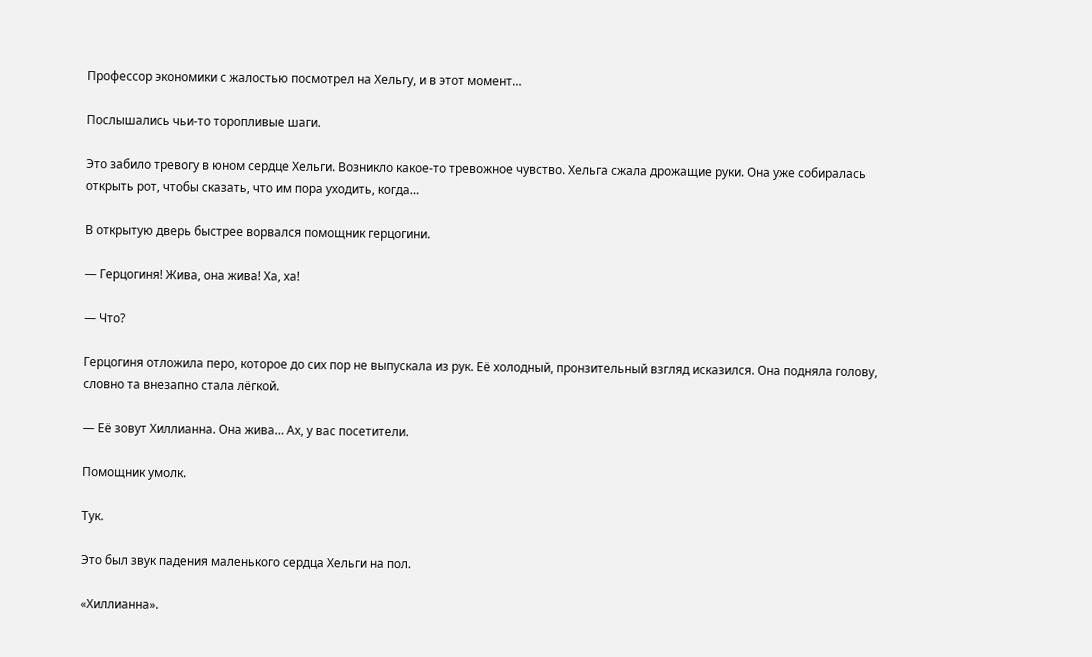Профессор экономики с жалостью посмотрел на Хельгу, и в этот момент…

Послышались чьи-то торопливые шаги.

Это забило тревогу в юном сердце Хельги. Возникло какое-то тревожное чувство. Хельга сжала дрожащие руки. Она уже собиралась открыть рот, чтобы сказать, что им пора уходить, когда…

В открытую дверь быстрее ворвался помощник герцогини.

— Герцогиня! Жива, она жива! Ха, ха!

— Что?

Герцогиня отложила перо, которое до сих пор не выпускала из рук. Её холодный, пронзительный взгляд исказился. Она подняла голову, словно та внезапно стала лёгкой.

— Её зовут Хиллианна. Она жива… Ах, у вас посетители.

Помощник умолк.

Тук.

Это был звук падения маленького сердца Хельги на пол.

«Хиллианна».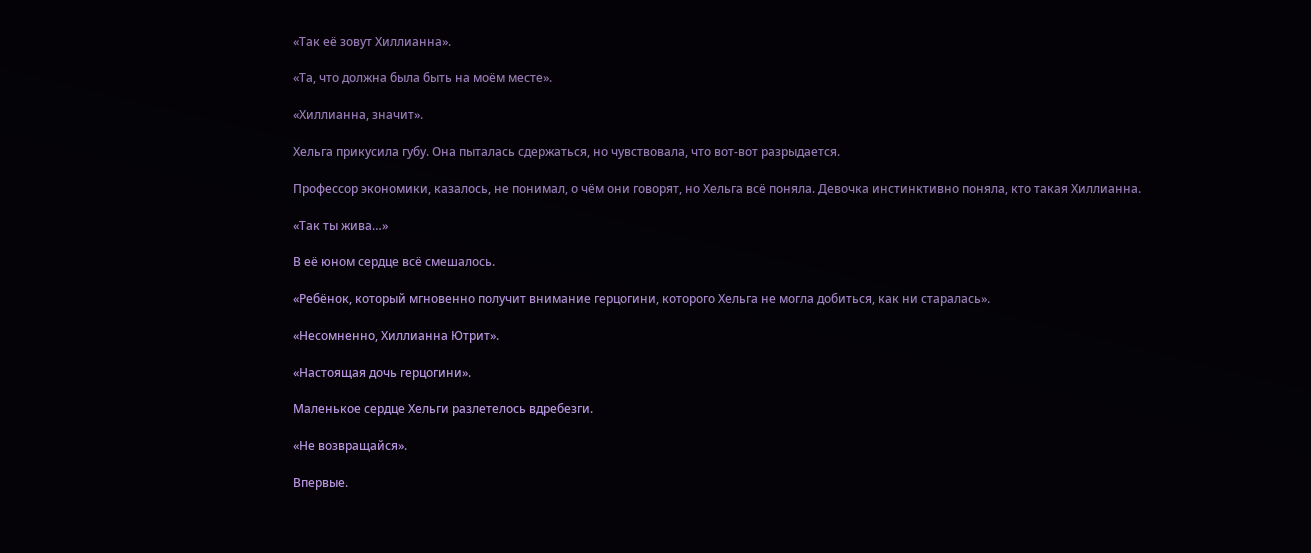«Так её зовут Хиллианна».

«Та, что должна была быть на моём месте».

«Хиллианна, значит».

Хельга прикусила губу. Она пыталась сдержаться, но чувствовала, что вот-вот разрыдается.

Профессор экономики, казалось, не понимал, о чём они говорят, но Хельга всё поняла. Девочка инстинктивно поняла, кто такая Хиллианна.

«Так ты жива…»

В её юном сердце всё смешалось.

«Ребёнок, который мгновенно получит внимание герцогини, которого Хельга не могла добиться, как ни старалась».

«Несомненно, Хиллианна Ютрит».

«Настоящая дочь герцогини».

Маленькое сердце Хельги разлетелось вдребезги.

«Не возвращайся».

Впервые.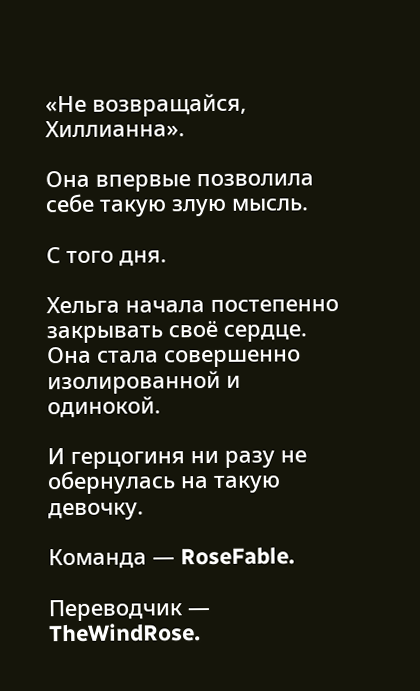«Не возвращайся, Хиллианна».

Она впервые позволила себе такую злую мысль.

С того дня.

Хельга начала постепенно закрывать своё сердце. Она стала совершенно изолированной и одинокой.

И герцогиня ни разу не обернулась на такую девочку.

Команда — RoseFable.

Переводчик — TheWindRose.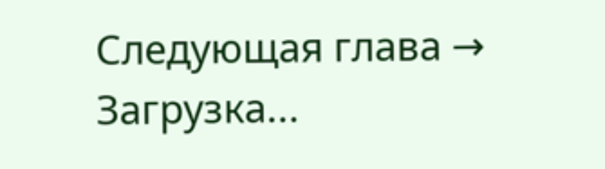Следующая глава →
Загрузка...